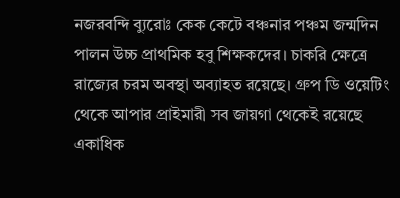নজরবন্দি ব্যুরোঃ কেক কেটে বঞ্চনার পঞ্চম জন্মদিন পালন উচ্চ প্রাথমিক হবু শিক্ষকদের। চাকরি ক্ষেত্রে রাজ্যের চরম অবস্থা অব্যাহত রয়েছে। গ্রুপ ডি ওয়েটিং থেকে আপার প্রাইমারী সব জায়গা থেকেই রয়েছে একাধিক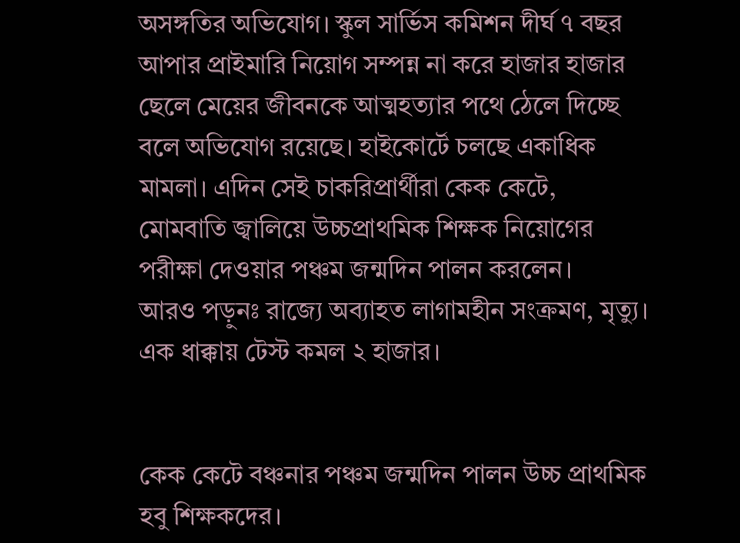অসঙ্গতির অভিযোগ। স্কুল সার্ভিস কমিশন দীর্ঘ ৭ বছর আপার প্রাইমারি নিয়োগ সম্পন্ন না করে হাজার হাজার ছেলে মেয়ের জীবনকে আত্মহত্যার পথে ঠেলে দিচ্ছে বলে অভিযোগ রয়েছে। হাইকোর্টে চলছে একাধিক মামলা। এদিন সেই চাকরিপ্রার্থীরা কেক কেটে, মোমবাতি জ্বালিয়ে উচ্চপ্রাথমিক শিক্ষক নিয়োগের পরীক্ষা দেওয়ার পঞ্চম জন্মদিন পালন করলেন।
আরও পড়ুনঃ রাজ্যে অব্যাহত লাগামহীন সংক্রমণ, মৃত্যু। এক ধাক্কায় টেস্ট কমল ২ হাজার।


কেক কেটে বঞ্চনার পঞ্চম জন্মদিন পালন উচ্চ প্রাথমিক হবু শিক্ষকদের।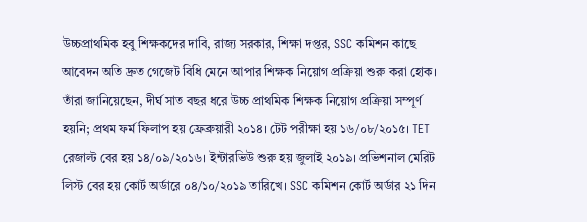উচ্চপ্রাথমিক হবু শিক্ষকদের দাবি, রাজ্য সরকার, শিক্ষা দপ্তর, SSC কমিশন কাছে আবেদন অতি দ্রুত গেজেট বিধি মেনে আপার শিক্ষক নিয়োগ প্রক্রিয়া শুরু করা হোক। তাঁরা জানিয়েছেন, দীর্ঘ সাত বছর ধরে উচ্চ প্রাথমিক শিক্ষক নিয়োগ প্রক্রিয়া সম্পূর্ণ হয়নি; প্রথম ফর্ম ফিলাপ হয় ফ্রেব্রুয়ারী ২০১৪। টেট পরীক্ষা হয় ১৬/০৮/২০১৫। TET রেজাল্ট বের হয় ১৪/০৯/২০১৬। ইন্টারভিউ শুরু হয় জুলাই ২০১৯। প্রভিশনাল মেরিট লিস্ট বের হয় কোর্ট অর্ডারে ০৪/১০/২০১৯ তারিখে। SSC কমিশন কোর্ট অর্ডার ২১ দিন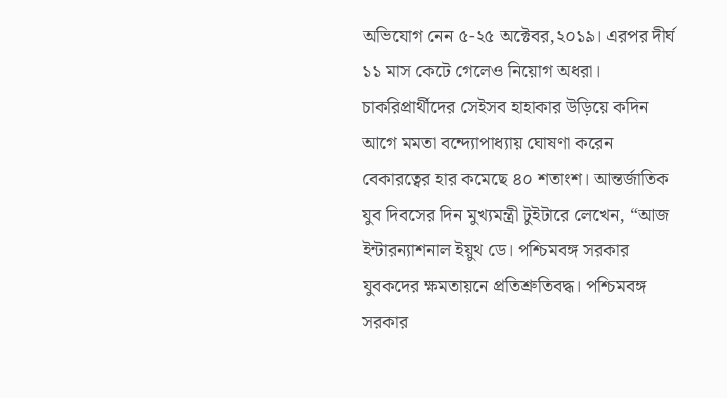অভিযোগ নেন ৫-২৫ অক্টেবর,২০১৯। এরপর দীর্ঘ ১১ মাস কেটে গেলেও নিয়োগ অধরা।
চাকরিপ্রার্থীদের সেইসব হাহাকার উড়িয়ে কদিন আগে মমতা বন্দ্যোপাধ্যায় ঘোষণা করেন বেকারত্বের হার কমেছে ৪০ শতাংশ। আন্তর্জাতিক যুব দিবসের দিন মুখ্যমন্ত্রী টুইটারে লেখেন, “আজ ইন্টারন্যাশনাল ইয়ুথ ডে। পশ্চিমবঙ্গ সরকার যুবকদের ক্ষমতায়নে প্রতিশ্রুতিবদ্ধ। পশ্চিমবঙ্গ সরকার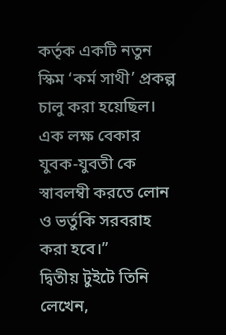কর্তৃক একটি নতুন স্কিম ‘কর্ম সাথী’ প্রকল্প চালু করা হয়েছিল। এক লক্ষ বেকার যুবক-যুবতী কে স্বাবলম্বী করতে লোন ও ভর্তুকি সরবরাহ করা হবে।”
দ্বিতীয় টুইটে তিনি লেখেন,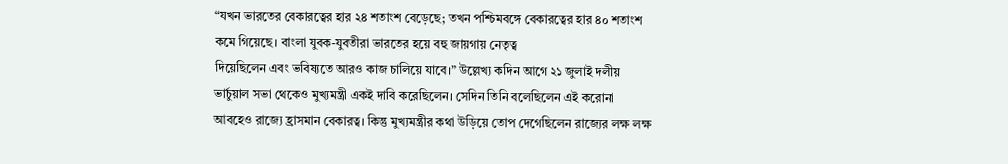“যখন ভারতের বেকারত্বের হার ২৪ শতাংশ বেড়েছে; তখন পশ্চিমবঙ্গে বেকারত্বের হার ৪০ শতাংশ কমে গিয়েছে। বাংলা যুবক-যুবতীরা ভারতের হয়ে বহু জায়গায় নেতৃত্ব
দিয়েছিলেন এবং ভবিষ্যতে আরও কাজ চালিয়ে যাবে।” উল্লেখ্য কদিন আগে ২১ জুলাই দলীয় ভার্চুয়াল সভা থেকেও মুখ্যমন্ত্রী একই দাবি করেছিলেন। সেদিন তিনি বলেছিলেন এই করোনা আবহেও রাজ্যে হ্রাসমান বেকারত্ব। কিন্তু মুখ্যমন্ত্রীর কথা উড়িয়ে তোপ দেগেছিলেন রাজ্যের লক্ষ লক্ষ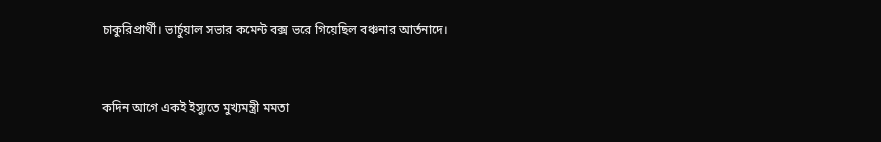চাকুরিপ্রার্থী। ভার্চুয়াল সভার কমেন্ট বক্স ভরে গিয়েছিল বঞ্চনার আর্তনাদে।


কদিন আগে একই ইস্যুতে মুখ্যমন্ত্রী মমতা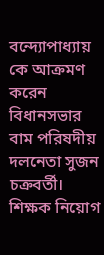বন্দ্যোপাধ্যায় কে আক্রমণ করেন বিধানসভার বাম পরিষদীয় দলনেতা সুজন চক্রবর্তী। শিক্ষক নিয়োগ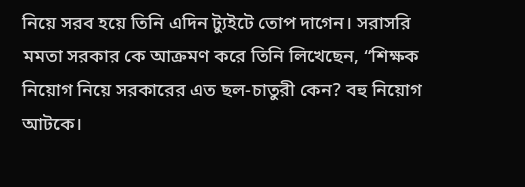নিয়ে সরব হয়ে তিনি এদিন ট্যুইটে তোপ দাগেন। সরাসরি মমতা সরকার কে আক্রমণ করে তিনি লিখেছেন, “শিক্ষক নিয়োগ নিয়ে সরকারের এত ছল-চাতুরী কেন? বহু নিয়োগ আটকে।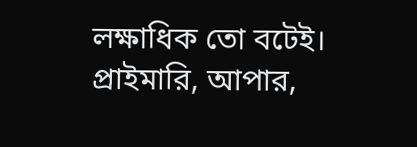লক্ষাধিক তো বটেই। প্রাইমারি, আপার,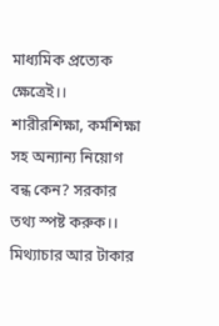মাধ্যমিক প্রত্যেক ক্ষেত্রেই।। শারীরশিক্ষা, কর্মশিক্ষা সহ অন্যান্য নিয়োগ বন্ধ কেন? সরকার তথ্য স্পষ্ট করুক।। মিথ্যাচার আর টাকার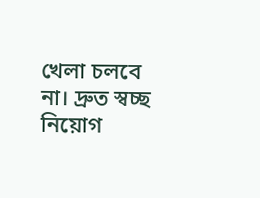খেলা চলবে না। দ্রুত স্বচ্ছ নিয়োগ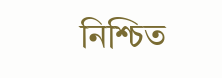নিশ্চিত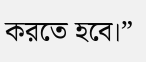করতে হবে।”